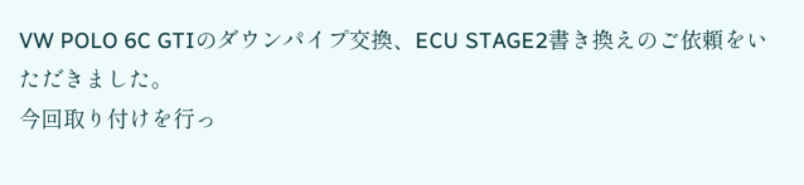VW POLO 6C GTIのダウンパイプ交換、ECU STAGE2書き換えのご依頼をいただきました。
今回取り付けを行っ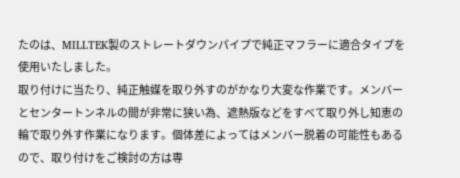たのは、MILLTEK製のストレートダウンパイプで純正マフラーに適合タイプを使用いたしました。
取り付けに当たり、純正触媒を取り外すのがかなり大変な作業です。メンバーとセンタートンネルの間が非常に狭い為、遮熱版などをすべて取り外し知恵の輪で取り外す作業になります。個体差によってはメンバー脱着の可能性もあるので、取り付けをご検討の方は専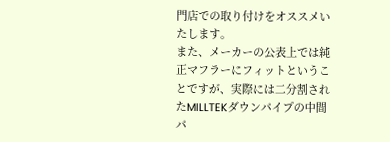門店での取り付けをオススメいたします。
また、メーカーの公表上では純正マフラーにフィットということですが、実際には二分割されたMILLTEKダウンパイプの中間パ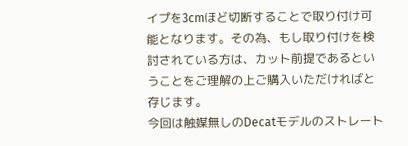イプを3cmほど切断することで取り付け可能となります。その為、もし取り付けを検討されている方は、カット前提であるということをご理解の上ご購入いただければと存じます。
今回は触媒無しのDecatモデルのストレート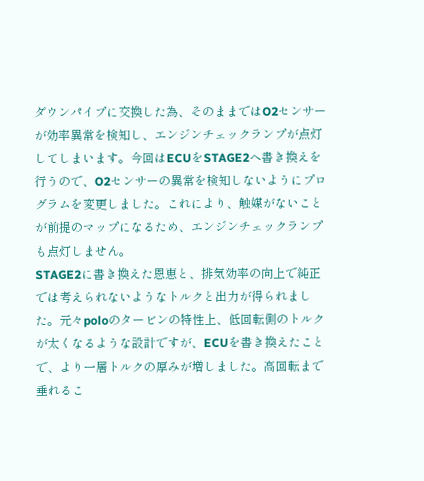ダウンパイプに交換した為、そのままではO2センサーが効率異常を検知し、エンジンチェックランプが点灯してしまいます。今回はECUをSTAGE2へ書き換えを行うので、O2センサーの異常を検知しないようにプログラムを変更しました。これにより、触媒がないことが前提のマップになるため、エンジンチェックランプも点灯しません。
STAGE2に書き換えた恩恵と、排気効率の向上で純正では考えられないようなトルクと出力が得られました。元々poloのタービンの特性上、低回転側のトルクが太くなるような設計ですが、ECUを書き換えたことで、より一層トルクの厚みが増しました。高回転まで垂れるこ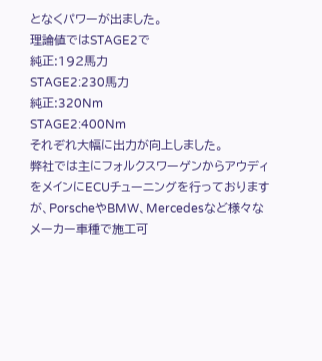となくパワーが出ました。
理論値ではSTAGE2で
純正:192馬力
STAGE2:230馬力
純正:320Nm
STAGE2:400Nm
それぞれ大幅に出力が向上しました。
弊社では主にフォルクスワーゲンからアウディをメインにECUチューニングを行っておりますが、PorscheやBMW、Mercedesなど様々なメーカー車種で施工可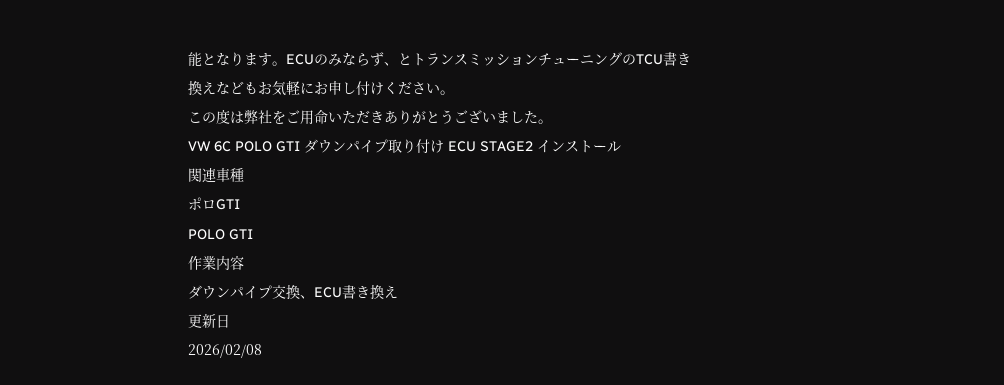能となります。ECUのみならず、とトランスミッションチューニングのTCU書き換えなどもお気軽にお申し付けください。
この度は弊社をご用命いただきありがとうございました。
VW 6C POLO GTI ダウンパイプ取り付け ECU STAGE2 インストール
関連車種
ポロGTI
POLO GTI
作業内容
ダウンパイプ交換、ECU書き換え
更新日
2026/02/08